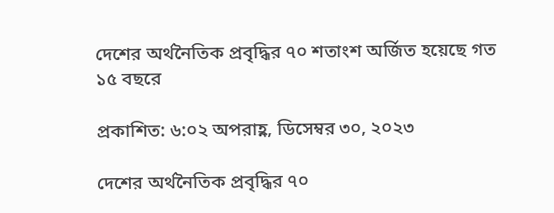দেশের অর্থনৈতিক প্রবৃদ্ধির ৭০ শতাংশ অর্জিত হয়েছে গত ১৫ বছরে

প্রকাশিত: ৬:০২ অপরাহ্ণ, ডিসেম্বর ৩০, ২০২৩

দেশের অর্থনৈতিক প্রবৃদ্ধির ৭০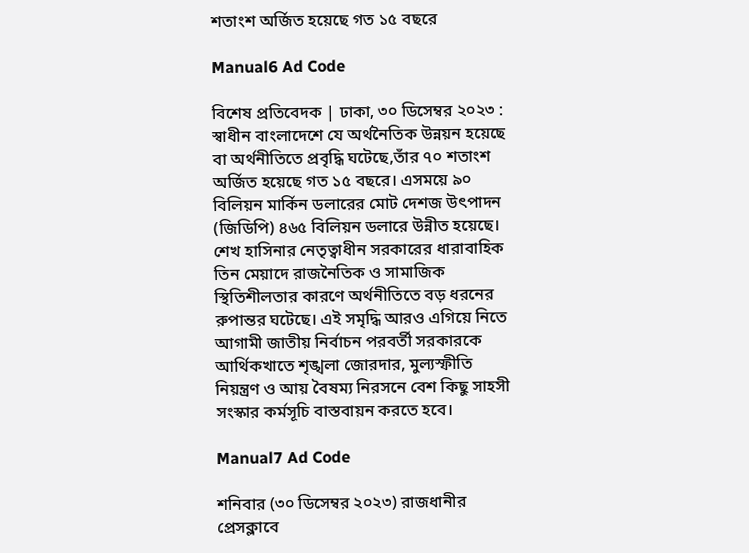শতাংশ অর্জিত হয়েছে গত ১৫ বছরে

Manual6 Ad Code

বিশেষ প্রতিবেদক | ঢাকা, ৩০ ডিসেম্বর ২০২৩ : স্বাধীন বাংলাদেশে যে অর্থনৈতিক উন্নয়ন হয়েছে বা অর্থনীতিতে প্রবৃদ্ধি ঘটেছে,তাঁর ৭০ শতাংশ অর্জিত হয়েছে গত ১৫ বছরে। এসময়ে ৯০ বিলিয়ন মার্কিন ডলারের মোট দেশজ উৎপাদন (জিডিপি) ৪৬৫ বিলিয়ন ডলারে উন্নীত হয়েছে। শেখ হাসিনার নেতৃত্বাধীন সরকারের ধারাবাহিক তিন মেয়াদে রাজনৈতিক ও সামাজিক স্থিতিশীলতার কারণে অর্থনীতিতে বড় ধরনের রুপান্তর ঘটেছে। এই সমৃদ্ধি আরও এগিয়ে নিতে আগামী জাতীয় নির্বাচন পরবর্তী সরকারকে আর্থিকখাতে শৃঙ্খলা জোরদার, মুল্যস্ফীতি নিয়ন্ত্রণ ও আয় বৈষম্য নিরসনে বেশ কিছু সাহসী সংস্কার কর্মসূচি বাস্তবায়ন করতে হবে।

Manual7 Ad Code

শনিবার (৩০ ডিসেম্বর ২০২৩) রাজধানীর প্রেসক্লাবে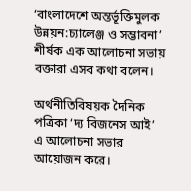‘বাংলাদেশে অন্তর্ভূক্তিমুলক উন্নয়ন:চ্যালেঞ্জ ও সম্ভাবনা’ শীর্ষক এক আলোচনা সভায় বক্তারা এসব কথা বলেন।

অর্থনীতিবিষয়ক দৈনিক পত্রিকা ‘দ্য বিজনেস আই’ এ আলোচনা সভার আয়োজন করে।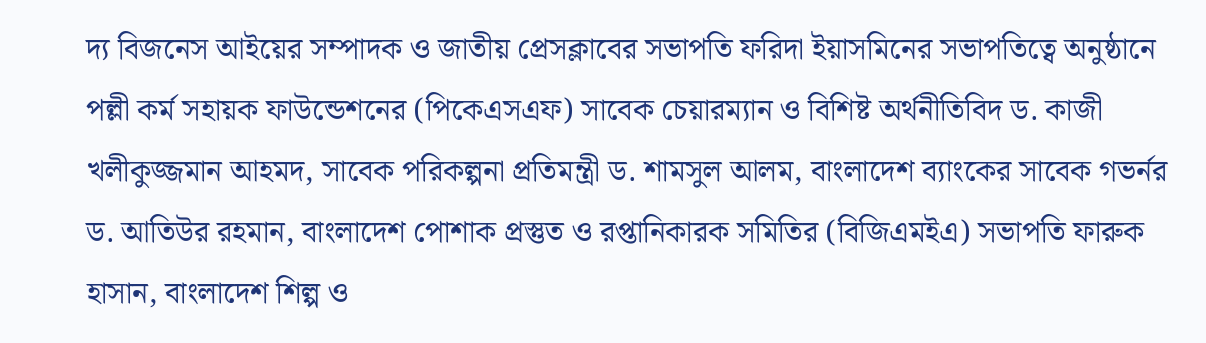দ্য বিজনেস আইয়ের সম্পাদক ও জাতীয় প্রেসক্লাবের সভাপতি ফরিদা ইয়াসমিনের সভাপতিত্বে অনুষ্ঠানে পল্লী কর্ম সহায়ক ফাউন্ডেশনের (পিকেএসএফ) সাবেক চেয়ারম্যান ও বিশিষ্ট অর্থনীতিবিদ ড. কাজী খলীকুজ্জমান আহমদ, সাবেক পরিকল্পনা প্রতিমন্ত্রী ড. শামসুল আলম, বাংলাদেশ ব্যাংকের সাবেক গভর্নর ড. আতিউর রহমান, বাংলাদেশ পোশাক প্রস্তুত ও রপ্তানিকারক সমিতির (বিজিএমইএ) সভাপতি ফারুক হাসান, বাংলাদেশ শিল্প ও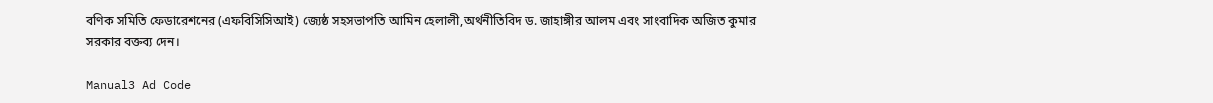বণিক সমিতি ফেডারেশনের (এফবিসিসিআই) জ্যেষ্ঠ সহসভাপতি আমিন হেলালী,অর্থনীতিবিদ ড. জাহাঙ্গীর আলম এবং সাংবাদিক অজিত কুমার সরকার বক্তব্য দেন।

Manual3 Ad Code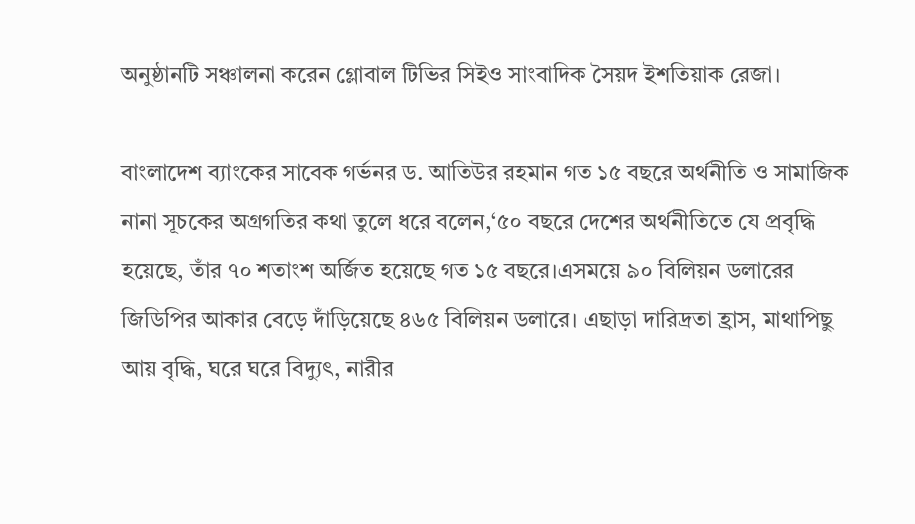অনুষ্ঠানটি সঞ্চালনা করেন গ্লোবাল টিভির সিইও সাংবাদিক সৈয়দ ইশতিয়াক রেজা।

বাংলাদেশ ব্যাংকের সাবেক গর্ভনর ড. আতিউর রহমান গত ১৫ বছরে অর্থনীতি ও সামাজিক নানা সূচকের অগ্রগতির কথা তুলে ধরে বলেন,‘৫০ বছরে দেশের অর্থনীতিতে যে প্রবৃদ্ধি হয়েছে, তাঁর ৭০ শতাংশ অর্জিত হয়েছে গত ১৫ বছরে।এসময়ে ৯০ বিলিয়ন ডলারের জিডিপির আকার বেড়ে দাঁড়িয়েছে ৪৬৫ বিলিয়ন ডলারে। এছাড়া দারিদ্রতা হ্রাস, মাথাপিছু আয় বৃদ্ধি, ঘরে ঘরে বিদ্যুৎ, নারীর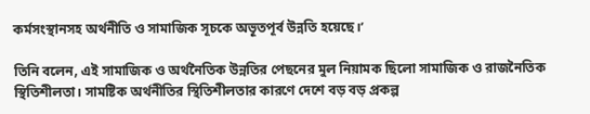কর্মসংস্থানসহ অর্থনীতি ও সামাজিক সূচকে অভূতপূর্ব উন্নতি হয়েছে।’

তিনি বলেন, এই সামাজিক ও অর্থনৈতিক উন্নতির পেছনের মুল নিয়ামক ছিলো সামাজিক ও রাজনৈতিক স্থিতিশীলতা। সামষ্টিক অর্থনীতির স্থিতিশীলতার কারণে দেশে বড় বড় প্রকল্প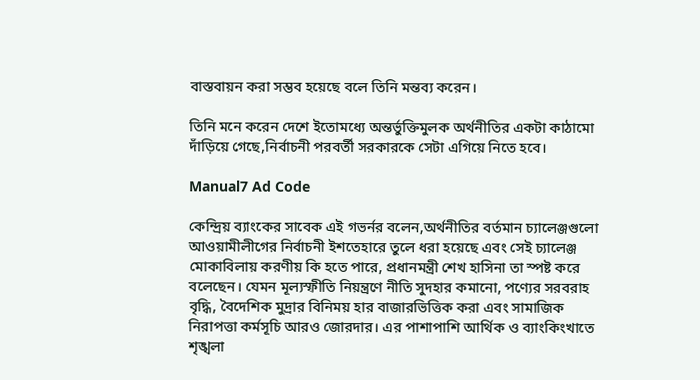বাস্তবায়ন করা সম্ভব হয়েছে বলে তিনি মন্তব্য করেন।

তিনি মনে করেন দেশে ইতোমধ্যে অন্তর্ভুক্তিমুলক অর্থনীতির একটা কাঠামো দাঁড়িয়ে গেছে,নির্বাচনী পরবর্তী সরকারকে সেটা এগিয়ে নিতে হবে।

Manual7 Ad Code

কেন্দ্রিয় ব্যাংকের সাবেক এই গভর্নর বলেন,অর্থনীতির বর্তমান চ্যালেঞ্জগুলো আওয়ামীলীগের নির্বাচনী ইশতেহারে তুলে ধরা হয়েছে এবং সেই চ্যালেঞ্জ মোকাবিলায় করণীয় কি হতে পারে, প্রধানমন্ত্রী শেখ হাসিনা তা স্পষ্ট করে বলেছেন। যেমন মূল্যস্ফীতি নিয়ন্ত্রণে নীতি সুদহার কমানো, পণ্যের সরবরাহ বৃদ্ধি, বৈদেশিক মুদ্রার বিনিময় হার বাজারভিত্তিক করা এবং সামাজিক নিরাপত্তা কর্মসূচি আরও জোরদার। এর পাশাপাশি আর্থিক ও ব্যাংকিংখাতে শৃঙ্খলা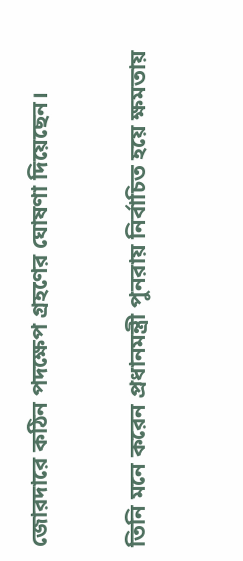জোরদারে কঠিন পদক্ষেপ গ্রহণের ঘোষণা দিয়েছেন।

তিনি মনে করেন প্রধানমন্ত্রী পুনরায় নির্বাচিত হয়ে ক্ষমতায়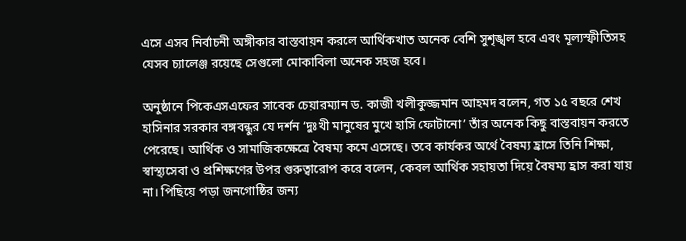এসে এসব নির্বাচনী অঙ্গীকার বাস্তবায়ন করলে আর্থিকখাত অনেক বেশি সুশৃঙ্খল হবে এবং মূল্যস্ফীতিসহ যেসব চ্যালেঞ্জ রয়েছে সেগুলো মোকাবিলা অনেক সহজ হবে।

অনুষ্ঠানে পিকেএসএফের সাবেক চেয়ারম্যান ড. কাজী খলীকুজ্জমান আহমদ বলেন, গত ১৫ বছরে শেখ হাসিনার সরকার বঙ্গবন্ধুর যে দর্শন ‘দুঃখী মানুষের মুখে হাসি ফোটানো’ তাঁর অনেক কিছু বাস্তবায়ন করতে পেরেছে। আর্থিক ও সামাজিকক্ষেত্রে বৈষম্য কমে এসেছে। তবে কার্যকর অর্থে বৈষম্য হ্রাসে তিনি শিক্ষা, স্বাস্থ্যসেবা ও প্রশিক্ষণের উপর গুরুত্বারোপ করে বলেন, কেবল আর্থিক সহায়তা দিয়ে বৈষম্য হ্রাস করা যায় না। পিছিয়ে পড়া জনগোষ্ঠির জন্য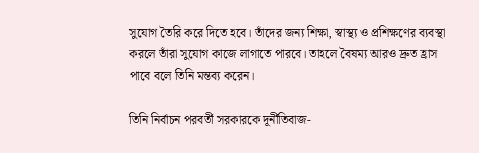সুযোগ তৈরি করে দিতে হবে। তাঁদের জন্য শিক্ষা, স্বাস্থ্য ও প্রশিক্ষণের ব্যবস্থা করলে তাঁরা সুযোগ কাজে লাগাতে পারবে। তাহলে বৈষম্য আরও দ্রুত হ্রাস পাবে বলে তিনি মন্তব্য করেন।

তিনি নির্বাচন পরবর্তী সরকারকে দূর্নীতিবাজ-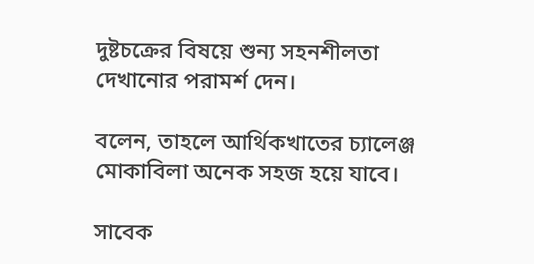দুষ্টচক্রের বিষয়ে শুন্য সহনশীলতা দেখানোর পরামর্শ দেন।

বলেন, তাহলে আর্থিকখাতের চ্যালেঞ্জ মোকাবিলা অনেক সহজ হয়ে যাবে।

সাবেক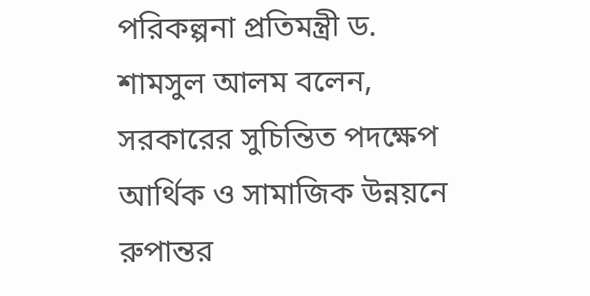পরিকল্পনা প্রতিমন্ত্রী ড. শামসুল আলম বলেন, সরকারের সুচিন্তিত পদক্ষেপ আর্থিক ও সামাজিক উন্নয়নে রুপান্তর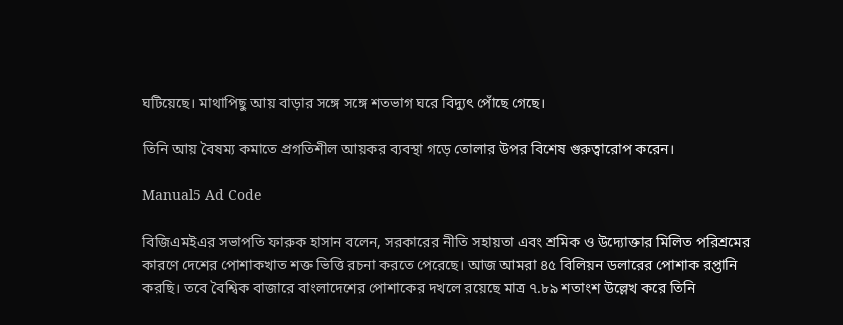ঘটিয়েছে। মাথাপিছু আয় বাড়ার সঙ্গে সঙ্গে শতভাগ ঘরে বিদ্যুৎ পোঁছে গেছে।

তিনি আয় বৈষম্য কমাতে প্রগতিশীল আয়কর ব্যবস্থা গড়ে তোলার উপর বিশেষ গুরুত্বারোপ করেন।

Manual5 Ad Code

বিজিএমইএর সভাপতি ফারুক হাসান বলেন, সরকারের নীতি সহায়তা এবং শ্রমিক ও উদ্যোক্তার মিলিত পরিশ্রমের কারণে দেশের পোশাকখাত শক্ত ভিত্তি রচনা করতে পেরেছে। আজ আমরা ৪৫ বিলিয়ন ডলারের পোশাক রপ্তানি করছি। তবে বৈশ্বিক বাজারে বাংলাদেশের পোশাকের দখলে রয়েছে মাত্র ৭.৮৯ শতাংশ উল্লেখ করে তিনি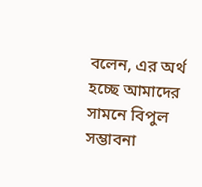বলেন, এর অর্থ হচ্ছে আমাদের সামনে বিপুল সম্ভাবনা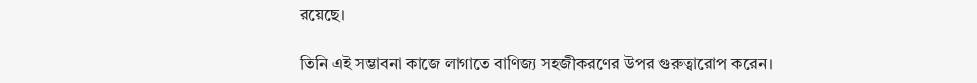রয়েছে।

তিনি এই সম্ভাবনা কাজে লাগাতে বাণিজ্য সহজীকরণের উপর গুরুত্বারোপ করেন।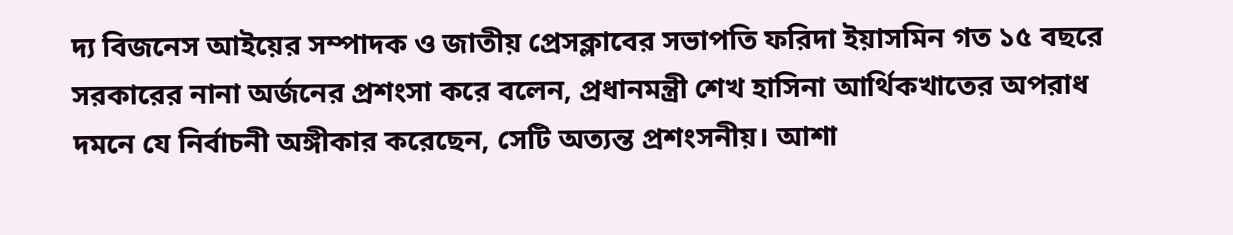দ্য বিজনেস আইয়ের সম্পাদক ও জাতীয় প্রেসক্লাবের সভাপতি ফরিদা ইয়াসমিন গত ১৫ বছরে সরকারের নানা অর্জনের প্রশংসা করে বলেন, প্রধানমন্ত্রী শেখ হাসিনা আর্থিকখাতের অপরাধ দমনে যে নির্বাচনী অঙ্গীকার করেছেন, সেটি অত্যন্ত প্রশংসনীয়। আশা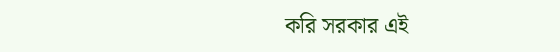করি সরকার এই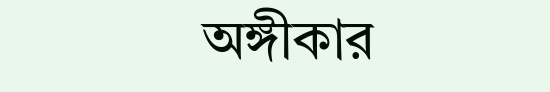অঙ্গীকার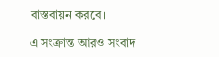বাস্তবায়ন করবে।

এ সংক্রান্ত আরও সংবাদ